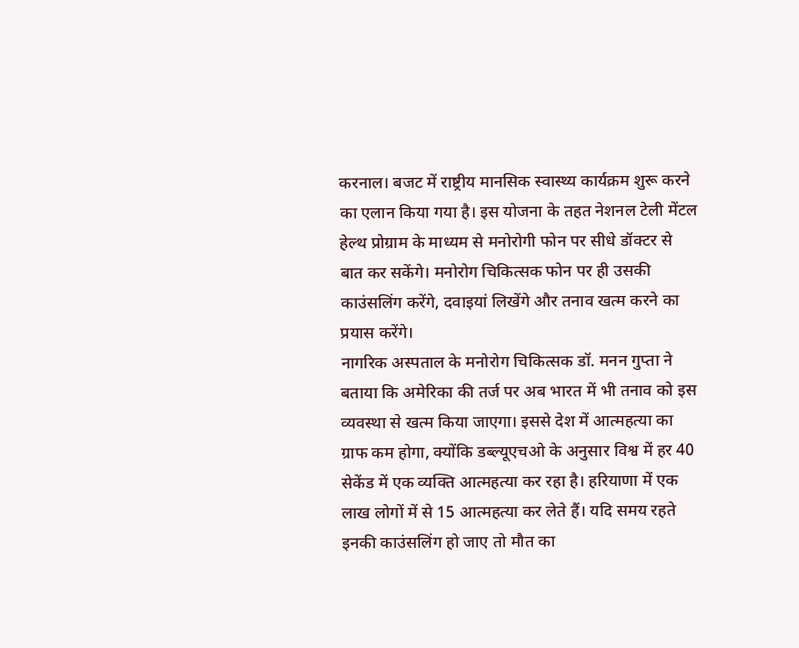करनाल। बजट में राष्ट्रीय मानसिक स्वास्थ्य कार्यक्रम शुरू करने का एलान किया गया है। इस योजना के तहत नेशनल टेली मेंटल हेल्थ प्रोग्राम के माध्यम से मनोरोगी फोन पर सीधे डॉक्टर से बात कर सकेंगे। मनोरोग चिकित्सक फोन पर ही उसकी काउंसलिंग करेंगे, दवाइयां लिखेंगे और तनाव खत्म करने का प्रयास करेंगे।
नागरिक अस्पताल के मनोरोग चिकित्सक डॉ. मनन गुप्ता ने बताया कि अमेरिका की तर्ज पर अब भारत में भी तनाव को इस व्यवस्था से खत्म किया जाएगा। इससे देश में आत्महत्या का ग्राफ कम होगा, क्योंकि डब्ल्यूएचओ के अनुसार विश्व में हर 40 सेकेंड में एक व्यक्ति आत्महत्या कर रहा है। हरियाणा में एक लाख लोगों में से 15 आत्महत्या कर लेते हैं। यदि समय रहते इनकी काउंसलिंग हो जाए तो मौत का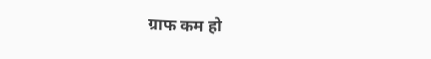ग्राफ कम हो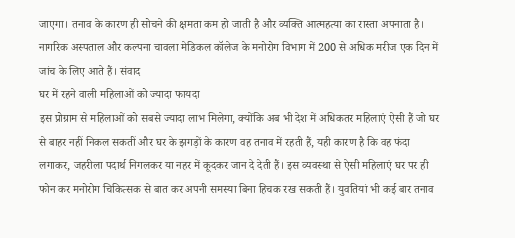जाएगा। तनाव के कारण ही सोचने की क्षमता कम हो जाती है और व्यक्ति आत्महत्या का रास्ता अपनाता है। नागरिक अस्पताल और कल्पना चावला मेडिकल कॉलेज के मनोरोग विभाग में 200 से अधिक मरीज एक दिन में जांच के लिए आते हैं। संवाद
घर में रहने वाली महिलाओं को ज्यादा फायदा
इस प्रोग्राम से महिलाओं को सबसे ज्यादा लाभ मिलेगा, क्योंकि अब भी देश में अधिकतर महिलाएं ऐसी हैं जो घर से बाहर नहीं निकल सकतीं और घर के झगड़ों के कारण वह तनाव में रहती हैं, यही कारण है कि वह फंदा लगाकर, जहरीला पदार्थ निगलकर या नहर में कूदकर जान दे देती हैं। इस व्यवस्था से ऐसी महिलाएं घर पर ही फोन कर मनोरोग चिकित्सक से बात कर अपनी समस्या बिना हिचक रख सकती हैं। युवतियां भी कई बार तनाव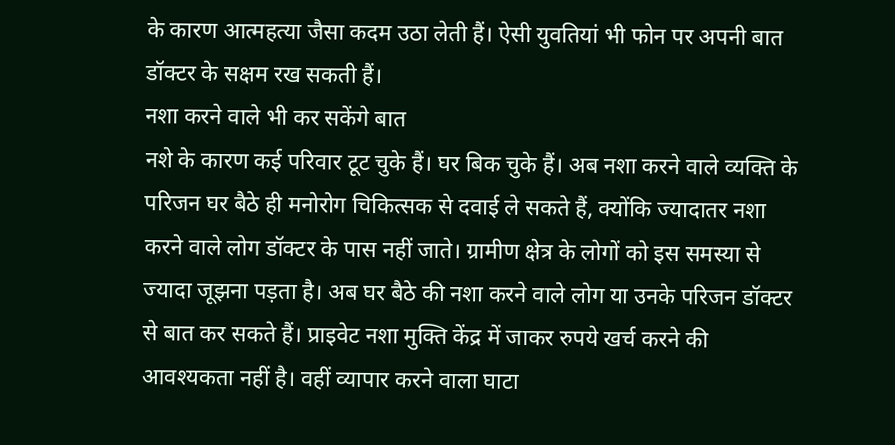के कारण आत्महत्या जैसा कदम उठा लेती हैं। ऐसी युवतियां भी फोन पर अपनी बात डॉक्टर के सक्षम रख सकती हैं।
नशा करने वाले भी कर सकेंगे बात
नशे के कारण कई परिवार टूट चुके हैं। घर बिक चुके हैं। अब नशा करने वाले व्यक्ति के परिजन घर बैठे ही मनोरोग चिकित्सक से दवाई ले सकते हैं, क्योंकि ज्यादातर नशा करने वाले लोग डॉक्टर के पास नहीं जाते। ग्रामीण क्षेत्र के लोगों को इस समस्या से ज्यादा जूझना पड़ता है। अब घर बैठे की नशा करने वाले लोग या उनके परिजन डॉक्टर से बात कर सकते हैं। प्राइवेट नशा मुक्ति केंद्र में जाकर रुपये खर्च करने की आवश्यकता नहीं है। वहीं व्यापार करने वाला घाटा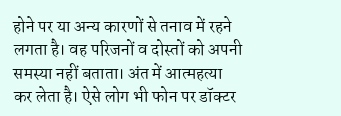होने पर या अन्य कारणों से तनाव में रहने लगता है। वह परिजनों व दोस्तों को अपनी समस्या नहीं बताता। अंत में आत्महत्या कर लेता है। ऐसे लोग भी फोन पर डॉक्टर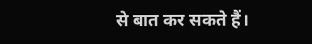से बात कर सकते हैं।